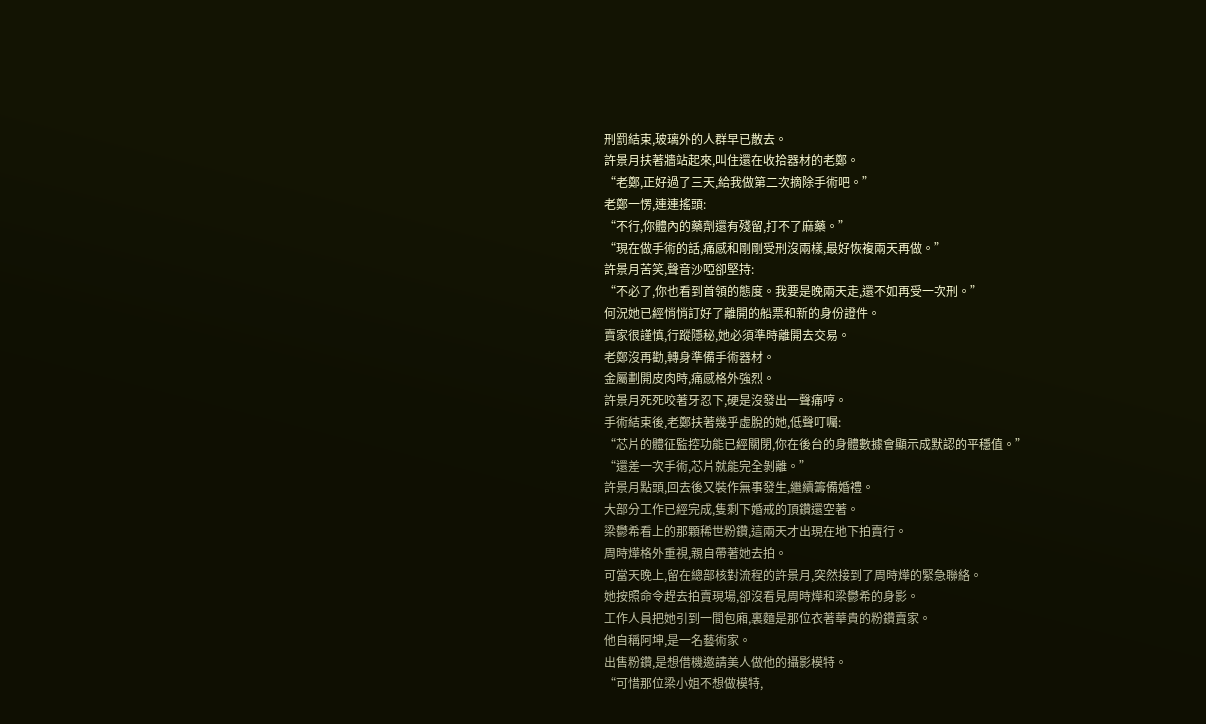刑罰結束,玻璃外的人群早已散去。
許景月扶著牆站起來,叫住還在收拾器材的老鄭。
“老鄭,正好過了三天,給我做第二次摘除手術吧。”
老鄭一愣,連連搖頭:
“不行,你體內的藥劑還有殘留,打不了麻藥。”
“現在做手術的話,痛感和剛剛受刑沒兩樣,最好恢複兩天再做。”
許景月苦笑,聲音沙啞卻堅持:
“不必了,你也看到首領的態度。我要是晚兩天走,還不如再受一次刑。”
何況她已經悄悄訂好了離開的船票和新的身份證件。
賣家很謹慎,行蹤隱秘,她必須準時離開去交易。
老鄭沒再勸,轉身準備手術器材。
金屬劃開皮肉時,痛感格外強烈。
許景月死死咬著牙忍下,硬是沒發出一聲痛哼。
手術結束後,老鄭扶著幾乎虛脫的她,低聲叮囑:
“芯片的體征監控功能已經關閉,你在後台的身體數據會顯示成默認的平穩值。”
“還差一次手術,芯片就能完全剝離。”
許景月點頭,回去後又裝作無事發生,繼續籌備婚禮。
大部分工作已經完成,隻剩下婚戒的頂鑽還空著。
梁鬱希看上的那顆稀世粉鑽,這兩天才出現在地下拍賣行。
周時燁格外重視,親自帶著她去拍。
可當天晚上,留在總部核對流程的許景月,突然接到了周時燁的緊急聯絡。
她按照命令趕去拍賣現場,卻沒看見周時燁和梁鬱希的身影。
工作人員把她引到一間包廂,裏麵是那位衣著華貴的粉鑽賣家。
他自稱阿坤,是一名藝術家。
出售粉鑽,是想借機邀請美人做他的攝影模特。
“可惜那位梁小姐不想做模特,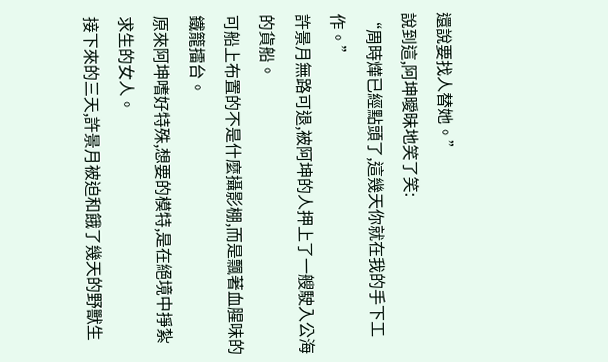還說要找人替她。”
說到這,阿坤曖昧地笑了笑:
“周時燁已經點頭了,這幾天你就在我的手下工作。”
許景月無路可退,被阿坤的人押上了一艘駛入公海的貨船。
可船上布置的不是什麼攝影棚,而是飄著血腥味的鐵籠擂台。
原來阿坤嗜好特殊,想要的模特,是在絕境中掙紮求生的女人。
接下來的三天,許景月被迫和餓了幾天的野獸生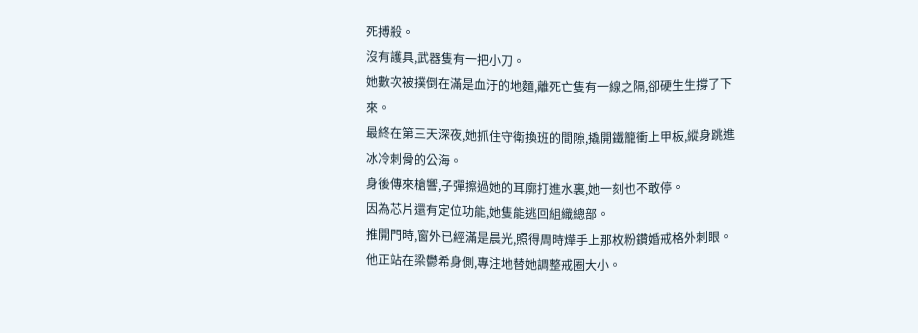死搏殺。
沒有護具,武器隻有一把小刀。
她數次被撲倒在滿是血汙的地麵,離死亡隻有一線之隔,卻硬生生撐了下來。
最終在第三天深夜,她抓住守衛換班的間隙,撬開鐵籠衝上甲板,縱身跳進冰冷刺骨的公海。
身後傳來槍響,子彈擦過她的耳廓打進水裏,她一刻也不敢停。
因為芯片還有定位功能,她隻能逃回組織總部。
推開門時,窗外已經滿是晨光,照得周時燁手上那枚粉鑽婚戒格外刺眼。
他正站在梁鬱希身側,專注地替她調整戒圈大小。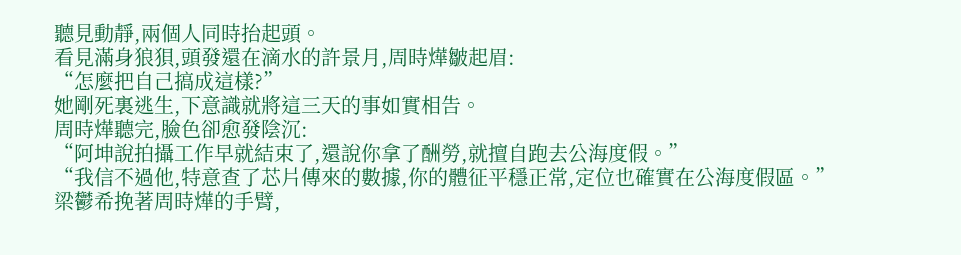聽見動靜,兩個人同時抬起頭。
看見滿身狼狽,頭發還在滴水的許景月,周時燁皺起眉:
“怎麼把自己搞成這樣?”
她剛死裏逃生,下意識就將這三天的事如實相告。
周時燁聽完,臉色卻愈發陰沉:
“阿坤說拍攝工作早就結束了,還說你拿了酬勞,就擅自跑去公海度假。”
“我信不過他,特意查了芯片傳來的數據,你的體征平穩正常,定位也確實在公海度假區。”
梁鬱希挽著周時燁的手臂,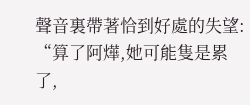聲音裏帶著恰到好處的失望:
“算了阿燁,她可能隻是累了,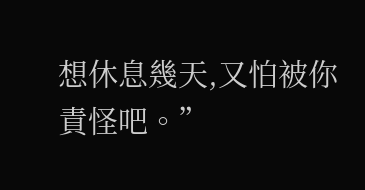想休息幾天,又怕被你責怪吧。”